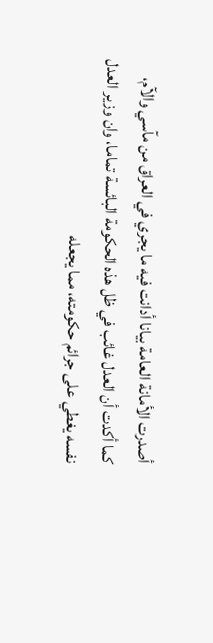أصدرت الأمانة العامة بيانا أدانت فيه ما يجري في العراق من مآسي والآم، كما أكدت أن العدل غائب في ظل هذه الحكومة البائسة تماما، وان وزير العدل نفسه يغطي على جرائم حكومته، مما يجعله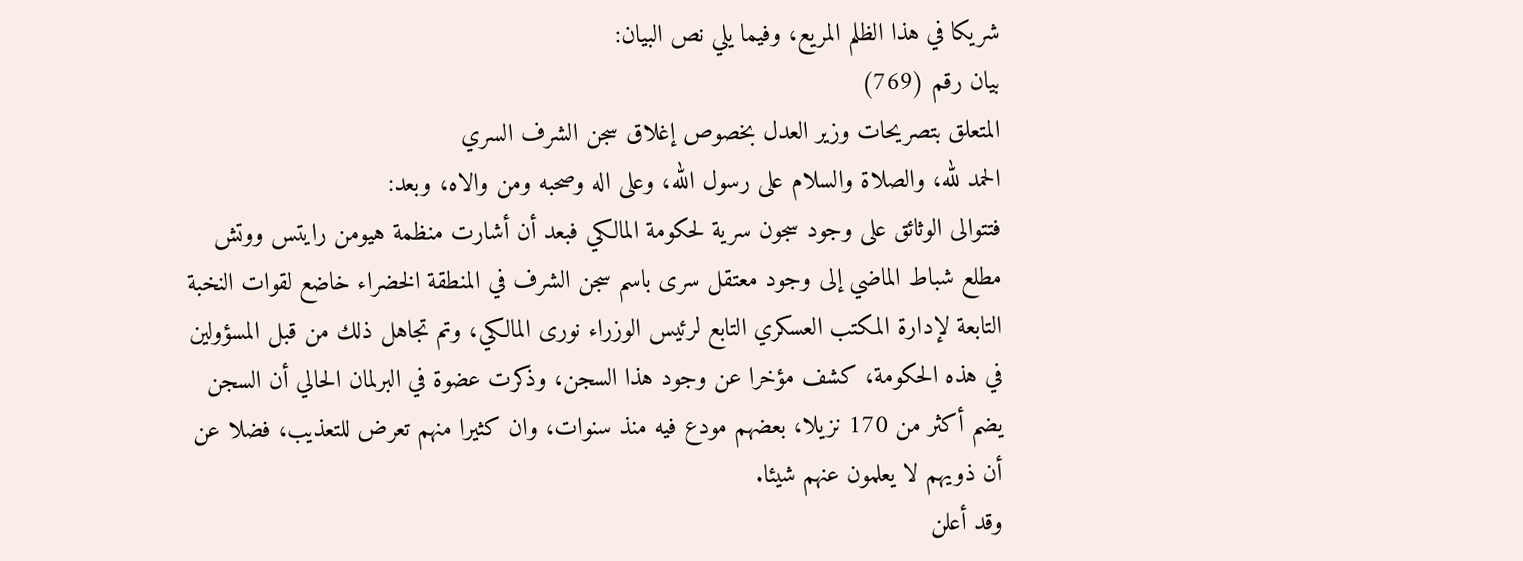شريكا في هذا الظلم المريع، وفيما يلي نص البيان:
بيان رقم (769)
المتعلق بتصريحات وزير العدل بخصوص إغلاق سجن الشرف السري
الحمد لله، والصلاة والسلام على رسول الله، وعلى اله وصحبه ومن والاه، وبعد:
فتتوالى الوثائق على وجود سجون سرية لحكومة المالكي فبعد أن أشارت منظمة هيومن رايتس ووتش مطلع شباط الماضي إلى وجود معتقل سرى باسم سجن الشرف في المنطقة الخضراء خاضع لقوات النخبة التابعة لإدارة المكتب العسكري التابع لرئيس الوزراء نورى المالكي، وتم تجاهل ذلك من قبل المسؤولين في هذه الحكومة، كشف مؤخرا عن وجود هذا السجن، وذكرت عضوة في البرلمان الحالي أن السجن يضم أكثر من 170 نزيلا، بعضهم مودع فيه منذ سنوات، وان كثيرا منهم تعرض للتعذيب، فضلا عن أن ذويهم لا يعلمون عنهم شيئا.
وقد أعلن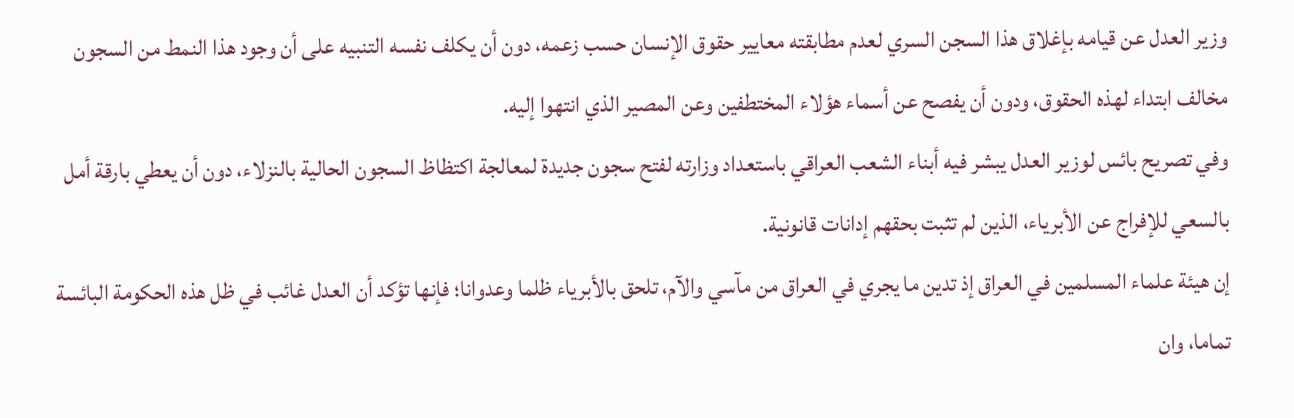وزير العدل عن قيامه بإغلاق هذا السجن السري لعدم مطابقته معايير حقوق الإنسان حسب زعمه، دون أن يكلف نفسه التنبيه على أن وجود هذا النمط من السجون مخالف ابتداء لهذه الحقوق، ودون أن يفصح عن أسماء هؤلاء المختطفين وعن المصير الذي انتهوا إليه.
وفي تصريح بائس لوزير العدل يبشر فيه أبناء الشعب العراقي باستعداد وزارته لفتح سجون جديدة لمعالجة اكتظاظ السجون الحالية بالنزلاء، دون أن يعطي بارقة أمل بالسعي للإفراج عن الأبرياء، الذين لم تثبت بحقهم إدانات قانونية.
إن هيئة علماء المسلمين في العراق إذ تدين ما يجري في العراق من مآسي والآم، تلحق بالأبرياء ظلما وعدوانا؛ فإنها تؤكد أن العدل غائب في ظل هذه الحكومة البائسة تماما، وان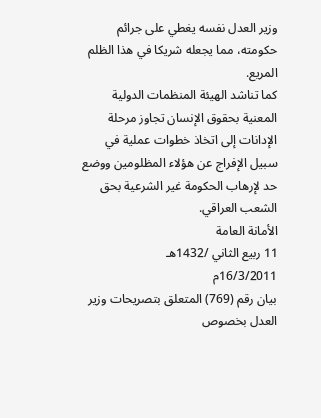وزير العدل نفسه يغطي على جرائم حكومته، مما يجعله شريكا في هذا الظلم المريع.
كما تناشد الهيئة المنظمات الدولية المعنية بحقوق الإنسان تجاوز مرحلة الإدانات إلى اتخاذ خطوات عملية في سبيل الإفراج عن هؤلاء المظلومين ووضع حد لإرهاب الحكومة غير الشرعية بحق الشعب العراقي.
الأمانة العامة
11 ربيع الثاني /1432هـ
16/3/2011م
بيان رقم (769) المتعلق بتصريحات وزير العدل بخصوص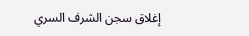إغلاق سجن الشرف السري